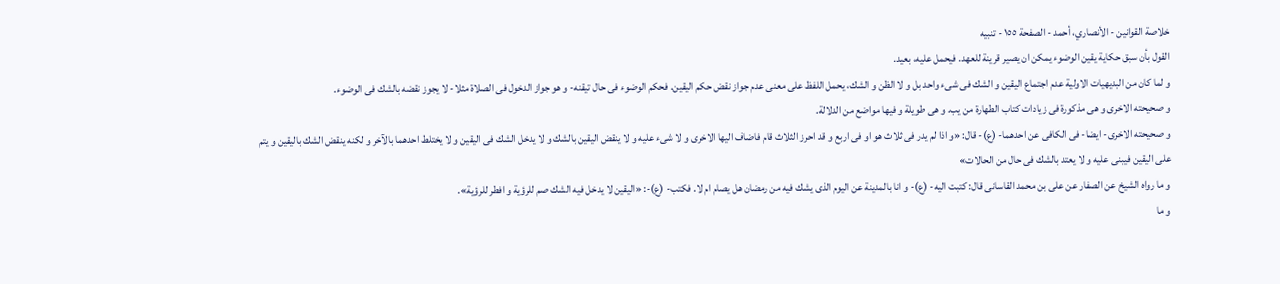خلاصة القوانين - الأنصاري، أحمد - الصفحة ١٥٥ - تنبيه
القول بأن سبق حكاية يقين الوضوء يمكن ان يصير قرينة للعهد. فيحمل عليه، بعيد.
و لما كان من البديهيات الاولية عدم اجتماع اليقين و الشك فى شىء واحد بل و لا الظن و الشك، يحمل اللفظ على معنى عدم جواز نقض حكم اليقين. فحكم الوضوء فى حال تيقنه- و هو جواز الدخول فى الصلاة مثلا- لا يجوز نقضه بالشك فى الوضوء.
و صحيحته الاخرى و هى مذكورة فى زيادات كتاب الطهارة من يب. و هى طويلة و فيها مواضع من الدلالة.
و صحيحته الاخرى- ايضا- فى الكافى عن احدهما- (ع)- قال: «و اذا لم يدر فى ثلاث هو او فى اربع و قد احرز الثلاث قام فاضاف اليها الاخرى و لا شىء عليه و لا ينقض اليقين بالشك و لا يدخل الشك فى اليقين و لا يختلط احدهما بالآخر و لكنه ينقض الشك باليقين و يتم على اليقين فيبنى عليه و لا يعتد بالشك فى حال من الحالات»
و ما رواه الشيخ عن الصفار عن على بن محمد القاسانى قال: كتبت اليه- (ع)- و انا بالمدينة عن اليوم الذى يشك فيه من رمضان هل يصام ام لا. فكتب- (ع)-: «اليقين لا يدخل فيه الشك صم للرؤية و افطر للرؤية».
و ما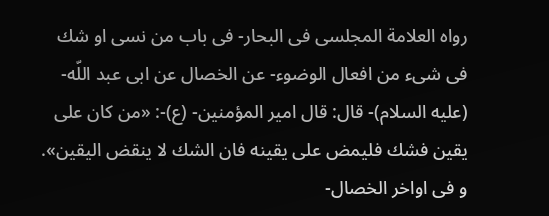رواه العلامة المجلسى فى البحار- فى باب من نسى او شك فى شىء من افعال الوضوء- عن الخصال عن ابى عبد اللّه- (عليه السلام)- قال: قال امير المؤمنين- (ع)-: «من كان على يقين فشك فليمض على يقينه فان الشك لا ينقض اليقين». و فى اواخر الخصال-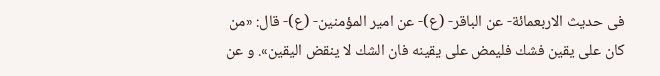فى حديث الاربعمائة- عن الباقر- (ع)- عن امير المؤمنين- (ع)- قال: «من كان على يقين فشك فليمض على يقينه فان الشك لا ينقض اليقين». و عن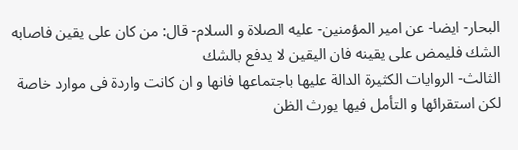البحار- ايضا- عن امير المؤمنين- عليه الصلاة و السلام- قال: من كان على يقين فاصابه الشك فليمض على يقينه فان اليقين لا يدفع بالشك
الثالث- الروايات الكثيرة الدالة عليها باجتماعها فانها و ان كانت واردة فى موارد خاصة لكن استقرائها و التأمل فيها يورث الظن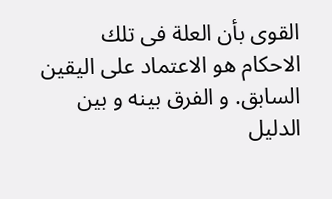القوى بأن العلة فى تلك الاحكام هو الاعتماد على اليقين السابق. و الفرق بينه و بين الدليل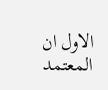الاول ان المعتمد